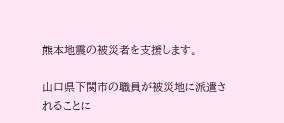熊本地震の被災者を支援します。

山口県下関市の職員が被災地に派遣されることに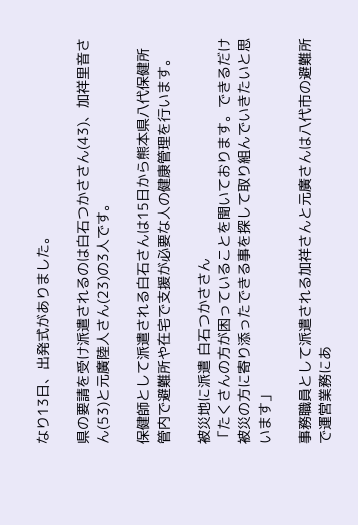なり13日、出発式がありました。

県の要請を受け派遣されるのは白石つかささん(43)、加祥里音さん(53)と元廣陸人さん(23)の3人です。

保健師として派遣される白石さんは15日から熊本県八代保健所管内で避難所や在宅で支援が必要な人の健康管理を行います。

被災地に派遣 白石つかささん
「たくさんの方が困っていることを聞いております。できるだけ被災の方に寄り添ったできる事を探して取り組んでいきたいと思います」

事務職員として派遣される加祥さんと元廣さんは八代市の避難所で運営業務にあ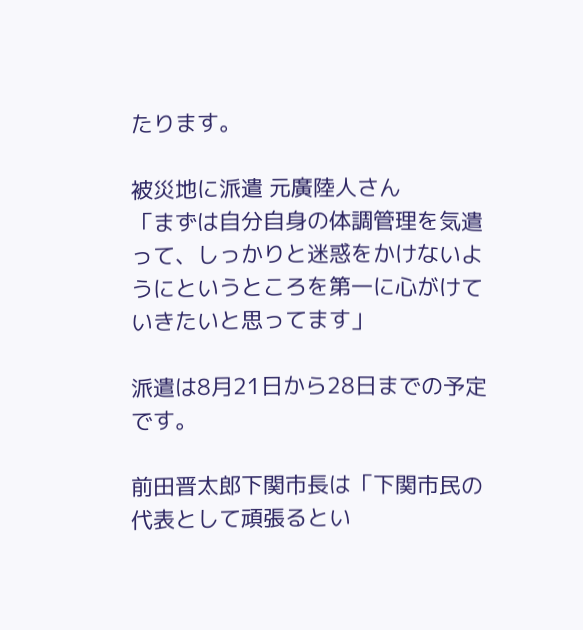たります。

被災地に派遣 元廣陸人さん
「まずは自分自身の体調管理を気遣って、しっかりと迷惑をかけないようにというところを第一に心がけていきたいと思ってます」

派遣は8月21日から28日までの予定です。

前田晋太郎下関市長は「下関市民の代表として頑張るとい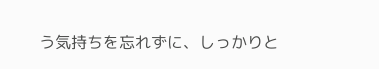う気持ちを忘れずに、しっかりと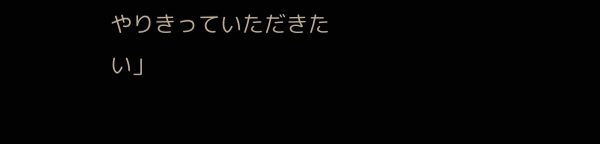やりきっていただきたい」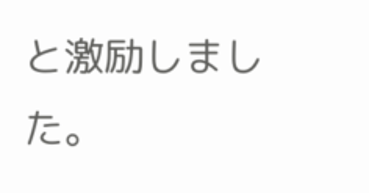と激励しました。